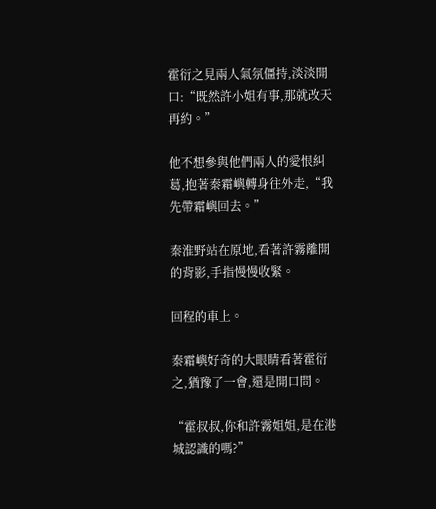霍衍之見兩人氣氛僵持,淡淡開口:“既然許小姐有事,那就改天再約。”

他不想參與他們兩人的愛恨糾葛,抱著秦霜嶼轉身往外走,“我先帶霜嶼回去。”

秦淮野站在原地,看著許霧離開的背影,手指慢慢收緊。

回程的車上。

秦霜嶼好奇的大眼睛看著霍衍之,猶豫了一會,還是開口問。

“霍叔叔,你和許霧姐姐,是在港城認識的嗎?”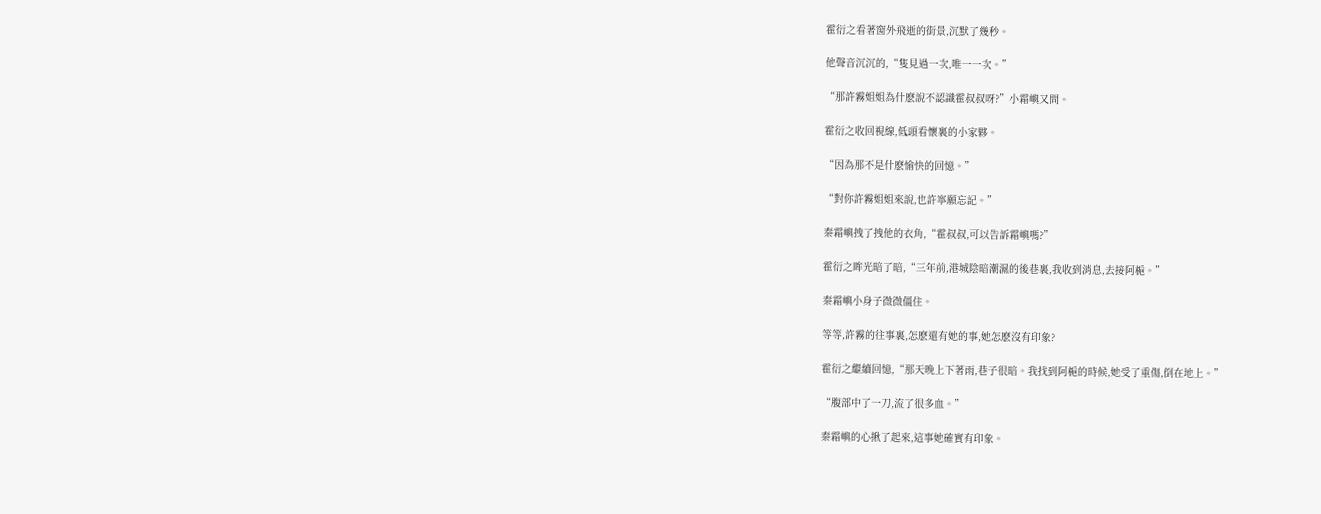霍衍之看著窗外飛逝的街景,沉默了幾秒。

他聲音沉沉的,“隻見過一次,唯一一次。”

“那許霧姐姐為什麽說不認識霍叔叔呀?”小霜嶼又問。

霍衍之收回視線,低頭看懷裏的小家夥。

“因為那不是什麽愉快的回憶。”

“對你許霧姐姐來說,也許寧願忘記。”

秦霜嶼拽了拽他的衣角,“霍叔叔,可以告訴霜嶼嗎?”

霍衍之眸光暗了暗,“三年前,港城陰暗潮濕的後巷裏,我收到消息,去接阿梔。”

秦霜嶼小身子微微僵住。

等等,許霧的往事裏,怎麽還有她的事,她怎麽沒有印象?

霍衍之繼續回憶,“那天晚上下著雨,巷子很暗。我找到阿梔的時候,她受了重傷,倒在地上。”

“腹部中了一刀,流了很多血。”

秦霜嶼的心揪了起來,這事她確實有印象。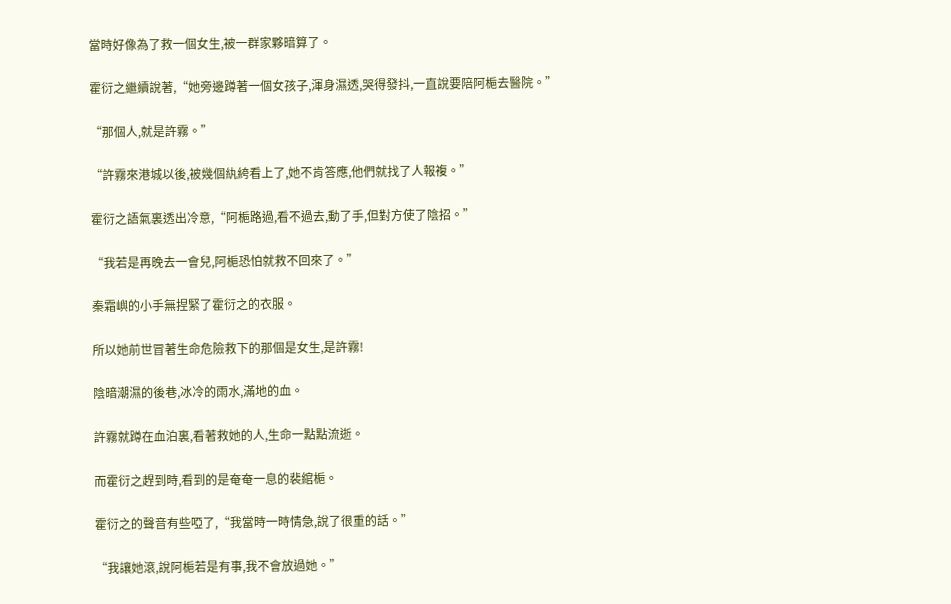當時好像為了救一個女生,被一群家夥暗算了。

霍衍之繼續說著,“她旁邊蹲著一個女孩子,渾身濕透,哭得發抖,一直說要陪阿梔去醫院。”

“那個人,就是許霧。”

“許霧來港城以後,被幾個紈絝看上了,她不肯答應,他們就找了人報複。”

霍衍之語氣裏透出冷意,“阿梔路過,看不過去,動了手,但對方使了陰招。”

“我若是再晚去一會兒,阿梔恐怕就救不回來了。”

秦霜嶼的小手無捏緊了霍衍之的衣服。

所以她前世冒著生命危險救下的那個是女生,是許霧!

陰暗潮濕的後巷,冰冷的雨水,滿地的血。

許霧就蹲在血泊裏,看著救她的人,生命一點點流逝。

而霍衍之趕到時,看到的是奄奄一息的裴綰梔。

霍衍之的聲音有些啞了,“我當時一時情急,說了很重的話。”

“我讓她滾,說阿梔若是有事,我不會放過她。”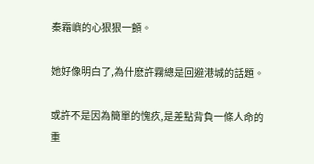秦霜嶼的心狠狠一顫。

她好像明白了,為什麽許霧總是回避港城的話題。

或許不是因為簡單的愧疚,是差點背負一條人命的重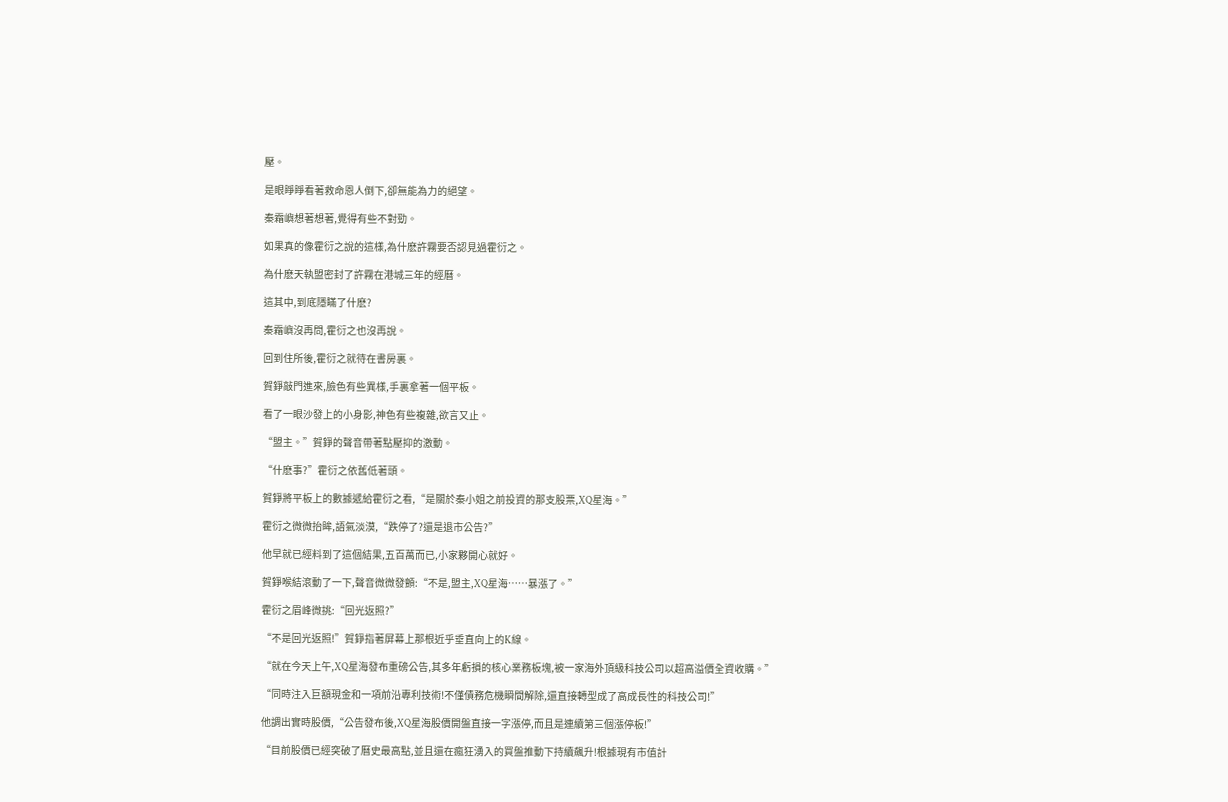壓。

是眼睜睜看著救命恩人倒下,卻無能為力的絕望。

秦霜嶼想著想著,覺得有些不對勁。

如果真的像霍衍之說的這樣,為什麽許霧要否認見過霍衍之。

為什麽天執盟密封了許霧在港城三年的經曆。

這其中,到底隱瞞了什麽?

秦霜嶼沒再問,霍衍之也沒再說。

回到住所後,霍衍之就待在書房裏。

賀錚敲門進來,臉色有些異樣,手裏拿著一個平板。

看了一眼沙發上的小身影,神色有些複雜,欲言又止。

“盟主。”賀錚的聲音帶著點壓抑的激動。

“什麽事?”霍衍之依舊低著頭。

賀錚將平板上的數據遞給霍衍之看,“是關於秦小姐之前投資的那支股票,XQ星海。”

霍衍之微微抬眸,語氣淡漠,“跌停了?還是退市公告?”

他早就已經料到了這個結果,五百萬而已,小家夥開心就好。

賀錚喉結滾動了一下,聲音微微發顫:“不是,盟主,XQ星海……暴漲了。”

霍衍之眉峰微挑:“回光返照?”

“不是回光返照!”賀錚指著屏幕上那根近乎垂直向上的K線。

“就在今天上午,XQ星海發布重磅公告,其多年虧損的核心業務板塊,被一家海外頂級科技公司以超高溢價全資收購。”

“同時注入巨額現金和一項前沿專利技術!不僅債務危機瞬間解除,還直接轉型成了高成長性的科技公司!”

他調出實時股價,“公告發布後,XQ星海股價開盤直接一字漲停,而且是連續第三個漲停板!”

“目前股價已經突破了曆史最高點,並且還在瘋狂湧入的買盤推動下持續飆升!根據現有市值計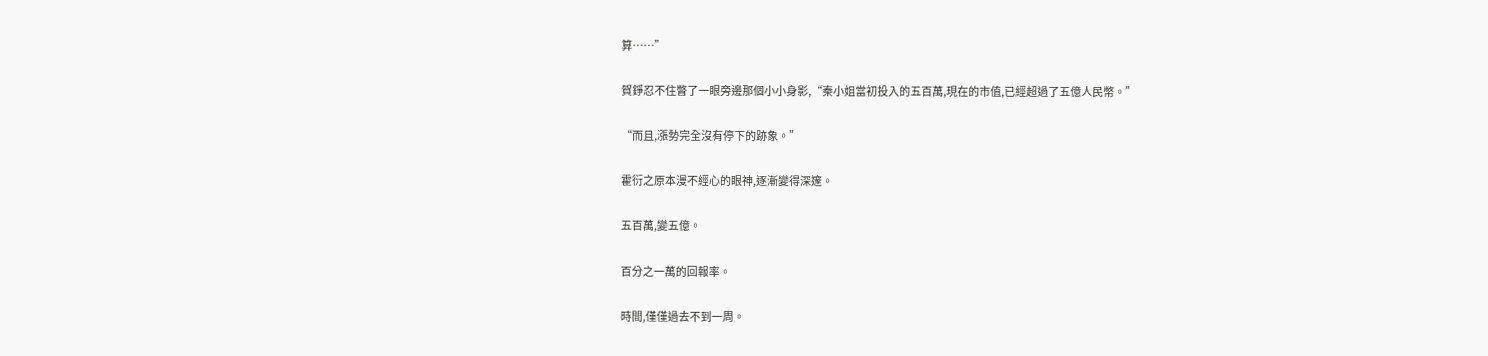算……”

賀錚忍不住瞥了一眼旁邊那個小小身影,“秦小姐當初投入的五百萬,現在的市值,已經超過了五億人民幣。”

“而且,漲勢完全沒有停下的跡象。”

霍衍之原本漫不經心的眼神,逐漸變得深邃。

五百萬,變五億。

百分之一萬的回報率。

時間,僅僅過去不到一周。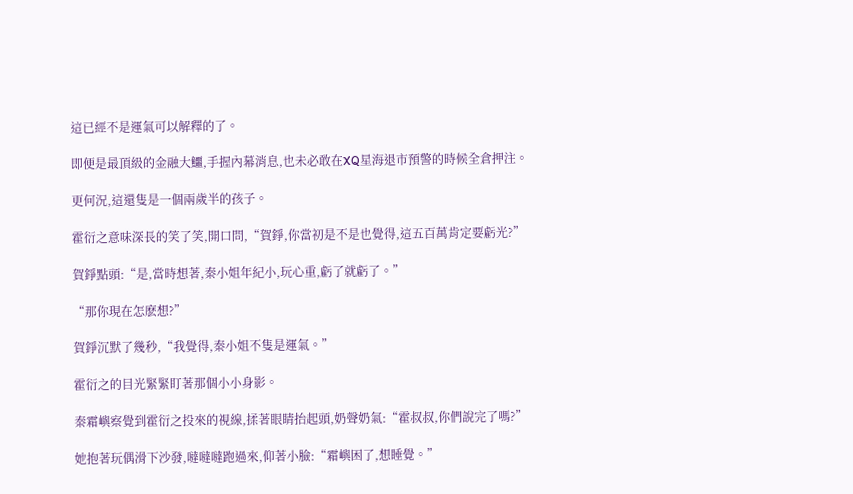這已經不是運氣可以解釋的了。

即便是最頂級的金融大鱷,手握內幕消息,也未必敢在XQ星海退市預警的時候全倉押注。

更何況,這還隻是一個兩歲半的孩子。

霍衍之意味深長的笑了笑,開口問,“賀錚,你當初是不是也覺得,這五百萬肯定要虧光?”

賀錚點頭:“是,當時想著,秦小姐年紀小,玩心重,虧了就虧了。”

“那你現在怎麽想?”

賀錚沉默了幾秒,“我覺得,秦小姐不隻是運氣。”

霍衍之的目光緊緊盯著那個小小身影。

秦霜嶼察覺到霍衍之投來的視線,揉著眼睛抬起頭,奶聲奶氣:“霍叔叔,你們說完了嗎?”

她抱著玩偶滑下沙發,噠噠噠跑過來,仰著小臉:“霜嶼困了,想睡覺。”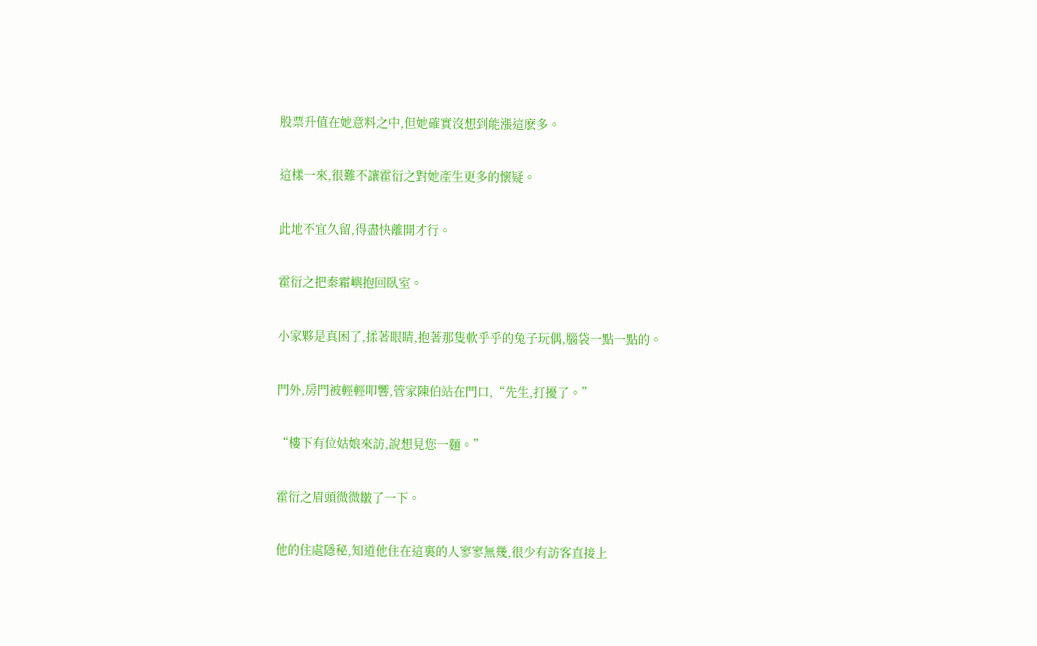股票升值在她意料之中,但她確實沒想到能漲這麽多。

這樣一來,很難不讓霍衍之對她產生更多的懷疑。

此地不宜久留,得盡快離開才行。

霍衍之把秦霜嶼抱回臥室。

小家夥是真困了,揉著眼睛,抱著那隻軟乎乎的兔子玩偶,腦袋一點一點的。

門外,房門被輕輕叩響,管家陳伯站在門口,“先生,打擾了。”

“樓下有位姑娘來訪,說想見您一麵。”

霍衍之眉頭微微皺了一下。

他的住處隱秘,知道他住在這裏的人寥寥無幾,很少有訪客直接上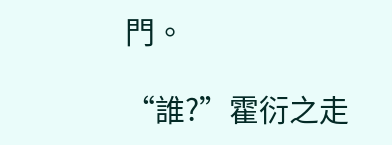門。

“誰?”霍衍之走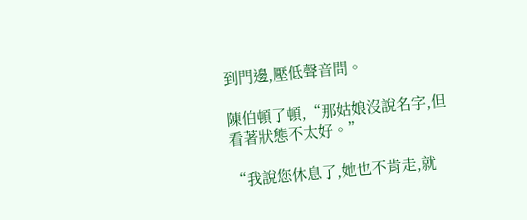到門邊,壓低聲音問。

陳伯頓了頓,“那姑娘沒說名字,但看著狀態不太好。”

“我說您休息了,她也不肯走,就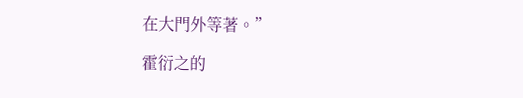在大門外等著。”

霍衍之的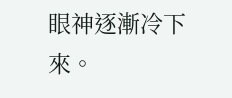眼神逐漸冷下來。